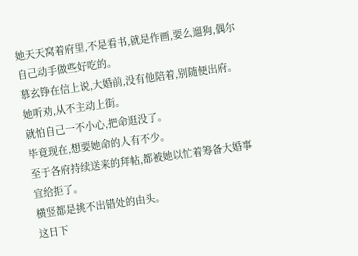她天天窝着府里,不是看书,就是作画,要么遛狗,偶尔自己动手做些好吃的。
慕玄铮在信上说,大婚前,没有他陪着,别随便出府。
她听劝,从不主动上街。
就怕自己一不小心,把命逛没了。
毕竟现在,想要她命的人有不少。
至于各府持续送来的拜帖,都被她以忙着筹备大婚事宜给拒了。
横竖都是挑不出错处的由头。
这日下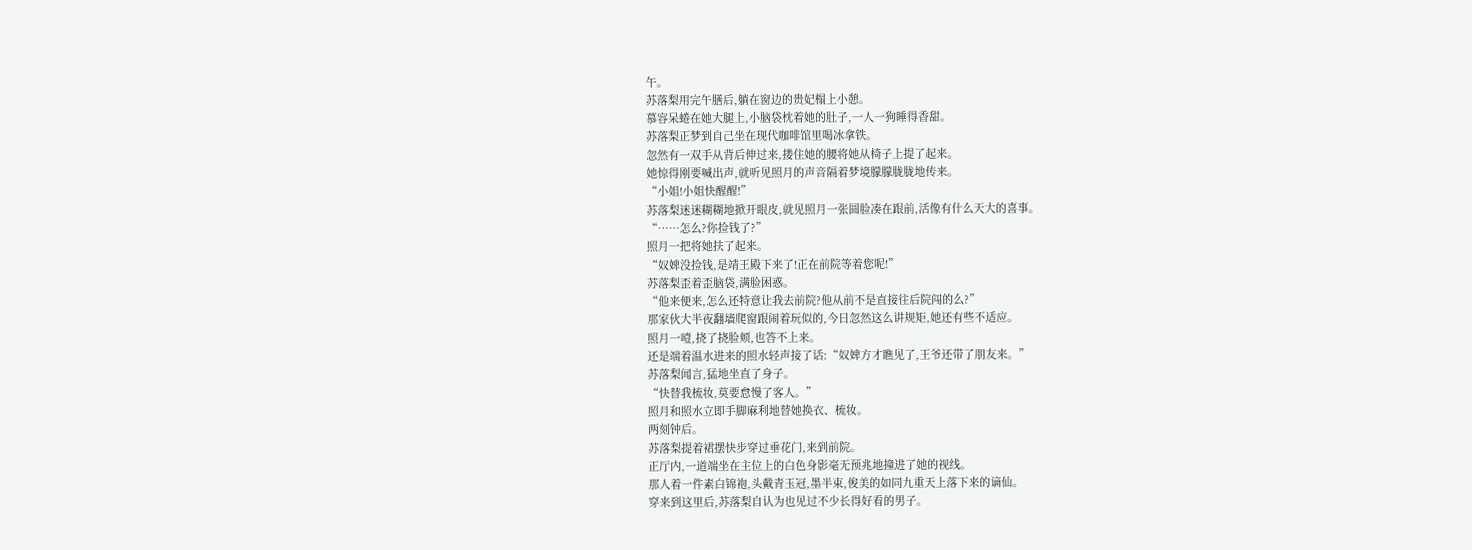午。
苏落梨用完午膳后,躺在窗边的贵妃榻上小憩。
慕容呆蜷在她大腿上,小脑袋枕着她的肚子,一人一狗睡得香甜。
苏落梨正梦到自己坐在现代咖啡馆里喝冰拿铁。
忽然有一双手从背后伸过来,搂住她的腰将她从椅子上提了起来。
她惊得刚要喊出声,就听见照月的声音隔着梦境朦朦胧胧地传来。
“小姐!小姐快醒醒!”
苏落梨迷迷糊糊地掀开眼皮,就见照月一张圆脸凑在跟前,活像有什么天大的喜事。
“……怎么?你捡钱了?”
照月一把将她扶了起来。
“奴婢没捡钱,是靖王殿下来了!正在前院等着您呢!”
苏落梨歪着歪脑袋,满脸困惑。
“他来便来,怎么还特意让我去前院?他从前不是直接往后院闯的么?”
那家伙大半夜翻墙爬窗跟闹着玩似的,今日忽然这么讲规矩,她还有些不适应。
照月一噎,挠了挠脸颊,也答不上来。
还是端着温水进来的照水轻声接了话:“奴婢方才瞧见了,王爷还带了朋友来。”
苏落梨闻言,猛地坐直了身子。
“快替我梳妆,莫要怠慢了客人。”
照月和照水立即手脚麻利地替她换衣、梳妆。
两刻钟后。
苏落梨提着裙摆快步穿过垂花门,来到前院。
正厅内,一道端坐在主位上的白色身影毫无预兆地撞进了她的视线。
那人着一件素白锦袍,头戴青玉冠,墨半束,俊美的如同九重天上落下来的谪仙。
穿来到这里后,苏落梨自认为也见过不少长得好看的男子。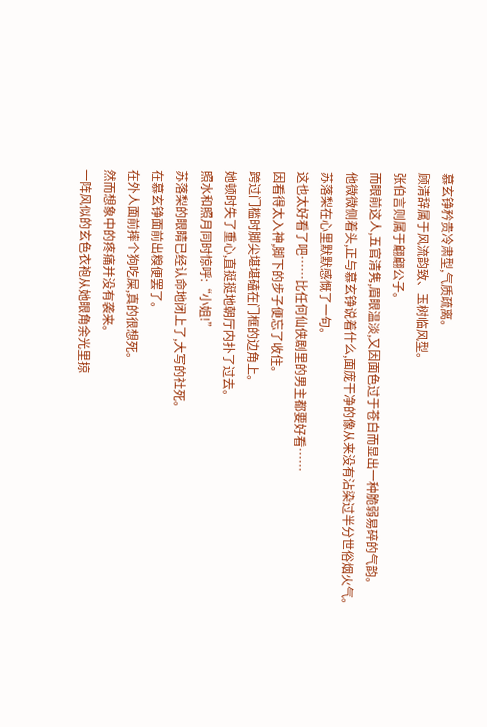慕玄铮矜贵冷肃型,气质疏离。
顾清辞属于风流韵致、玉树临风型。
张伯言则属于翩翩公子。
而眼前这人,五官清隽,眉眼温淡,又因面色过于苍白而显出一种脆弱易碎的气韵。
他微微侧着头,正与慕玄铮说着什么,面庞干净的像从来没有沾染过半分世俗烟火气。
苏落梨在心里默默感慨了一句。
这也太好看了吧……比任何仙侠剧里的男主都要好看……
因看得太入神,脚下的步子便忘了收住。
跨过门槛时脚尖堪堪磕在门框的边角上。
她顿时失了重心,直挺挺地朝厅内扑了过去。
照水和照月同时惊呼:“小姐!”
苏落梨的眼睛已经认命地闭上了,大写的社死。
在慕玄铮面前出糗便罢了。
在外人面前摔个狗吃屎,真的很想死。
然而想象中的疼痛并没有袭来。
一阵风似的玄色衣袍从她眼角余光里掠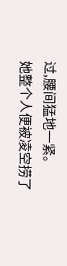过,腰间猛地一紧。
她整个人便被凌空捞了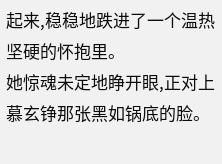起来,稳稳地跌进了一个温热坚硬的怀抱里。
她惊魂未定地睁开眼,正对上慕玄铮那张黑如锅底的脸。